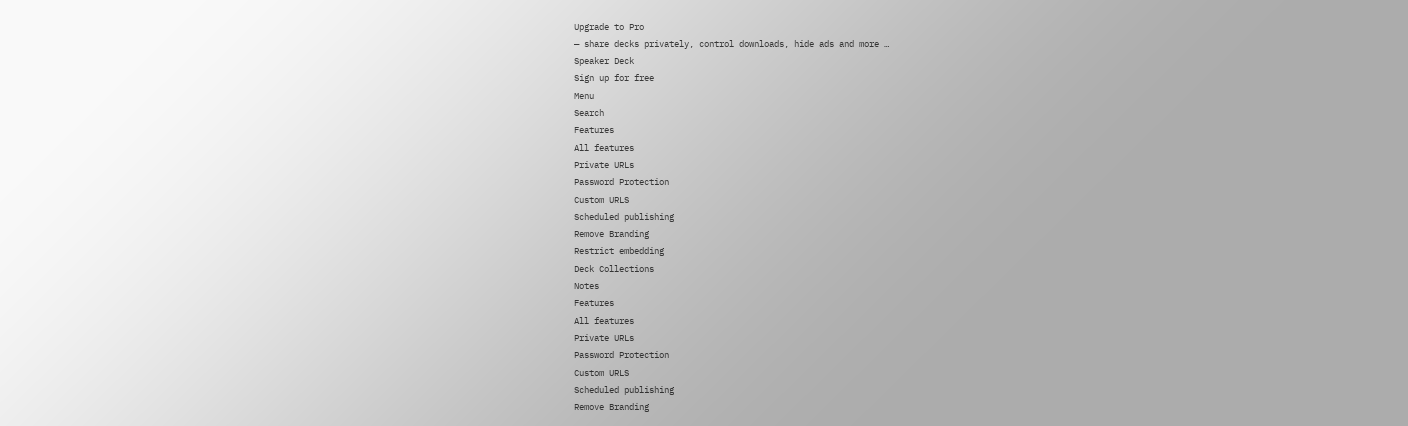Upgrade to Pro
— share decks privately, control downloads, hide ads and more …
Speaker Deck
Sign up for free
Menu
Search
Features
All features
Private URLs
Password Protection
Custom URLS
Scheduled publishing
Remove Branding
Restrict embedding
Deck Collections
Notes
Features
All features
Private URLs
Password Protection
Custom URLS
Scheduled publishing
Remove Branding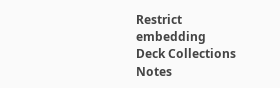Restrict embedding
Deck Collections
Notes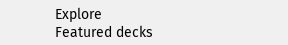Explore
Featured decks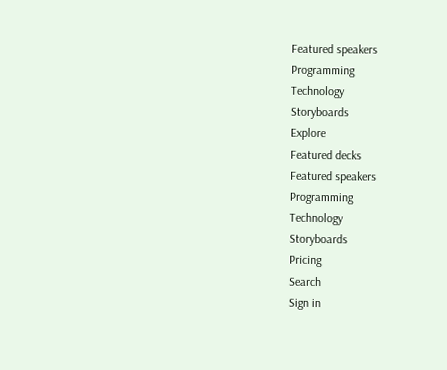Featured speakers
Programming
Technology
Storyboards
Explore
Featured decks
Featured speakers
Programming
Technology
Storyboards
Pricing
Search
Sign in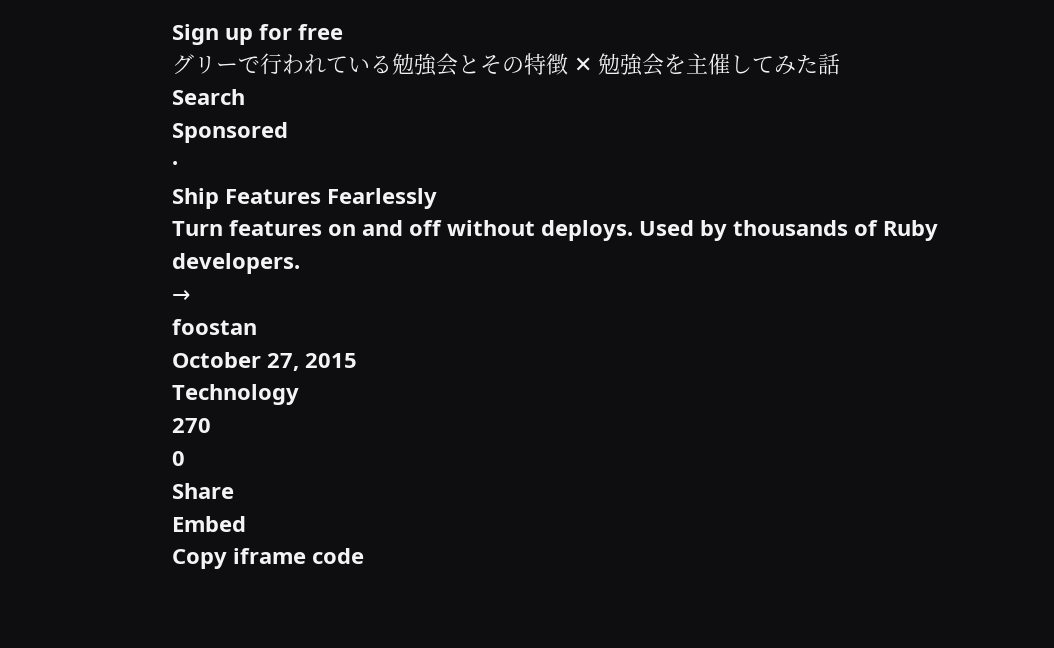Sign up for free
グリーで行われている勉強会とその特徴 ✕ 勉強会を主催してみた話
Search
Sponsored
·
Ship Features Fearlessly
Turn features on and off without deploys. Used by thousands of Ruby developers.
→
foostan
October 27, 2015
Technology
270
0
Share
Embed
Copy iframe code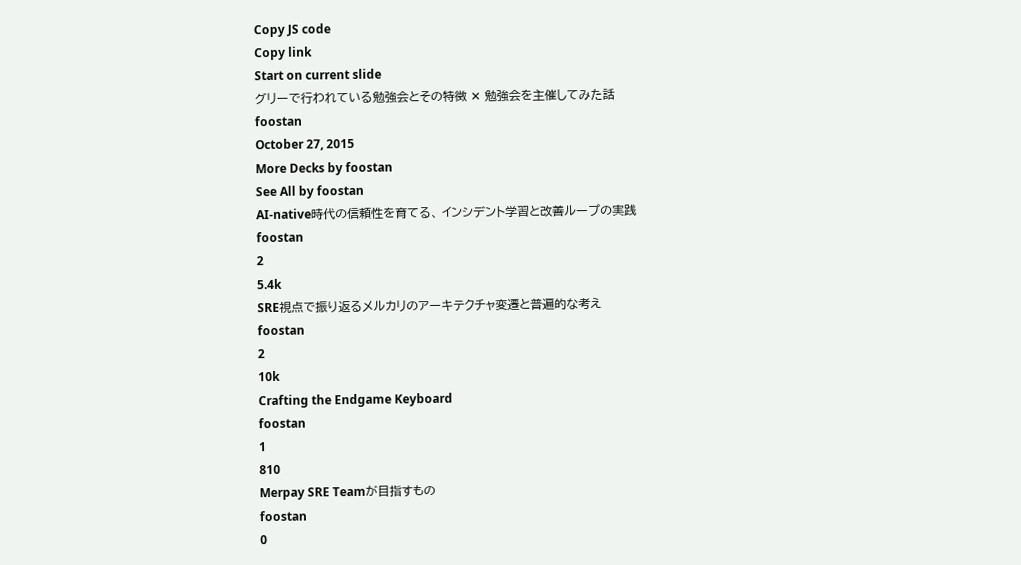Copy JS code
Copy link
Start on current slide
グリーで行われている勉強会とその特徴 ✕ 勉強会を主催してみた話
foostan
October 27, 2015
More Decks by foostan
See All by foostan
AI-native時代の信頼性を育てる、 インシデント学習と改善ループの実践
foostan
2
5.4k
SRE視点で振り返るメルカリのアーキテクチャ変遷と普遍的な考え
foostan
2
10k
Crafting the Endgame Keyboard
foostan
1
810
Merpay SRE Teamが目指すもの
foostan
0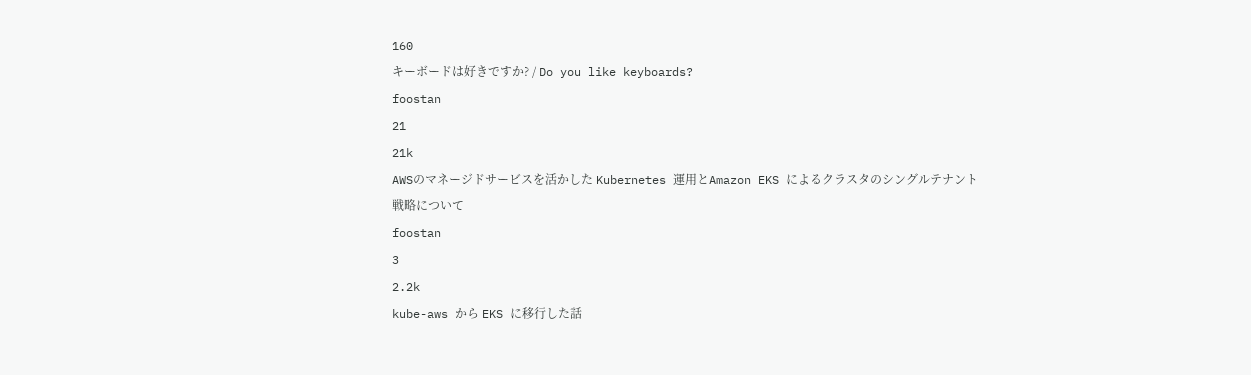160
キーボードは好きですか? / Do you like keyboards?
foostan
21
21k
AWSのマネージドサービスを活かした Kubernetes 運用とAmazon EKS によるクラスタのシングルテナント戦略について
foostan
3
2.2k
kube-aws から EKS に移行した話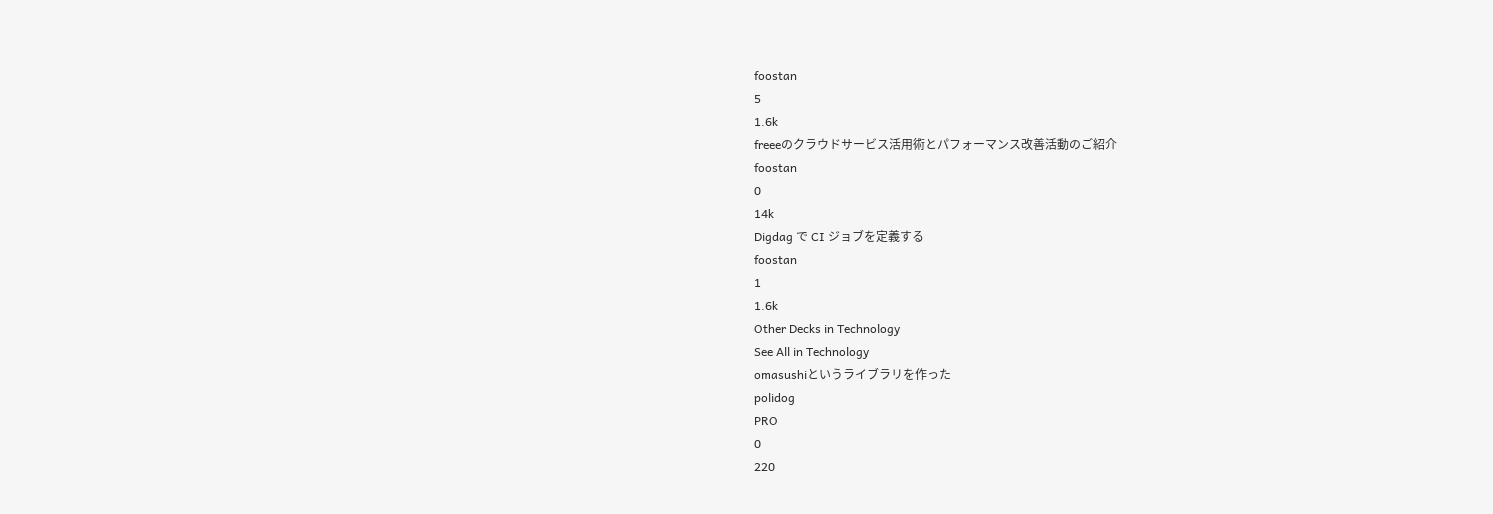foostan
5
1.6k
freeeのクラウドサービス活用術とパフォーマンス改善活動のご紹介
foostan
0
14k
Digdag で CI ジョブを定義する
foostan
1
1.6k
Other Decks in Technology
See All in Technology
omasushiというライブラリを作った
polidog
PRO
0
220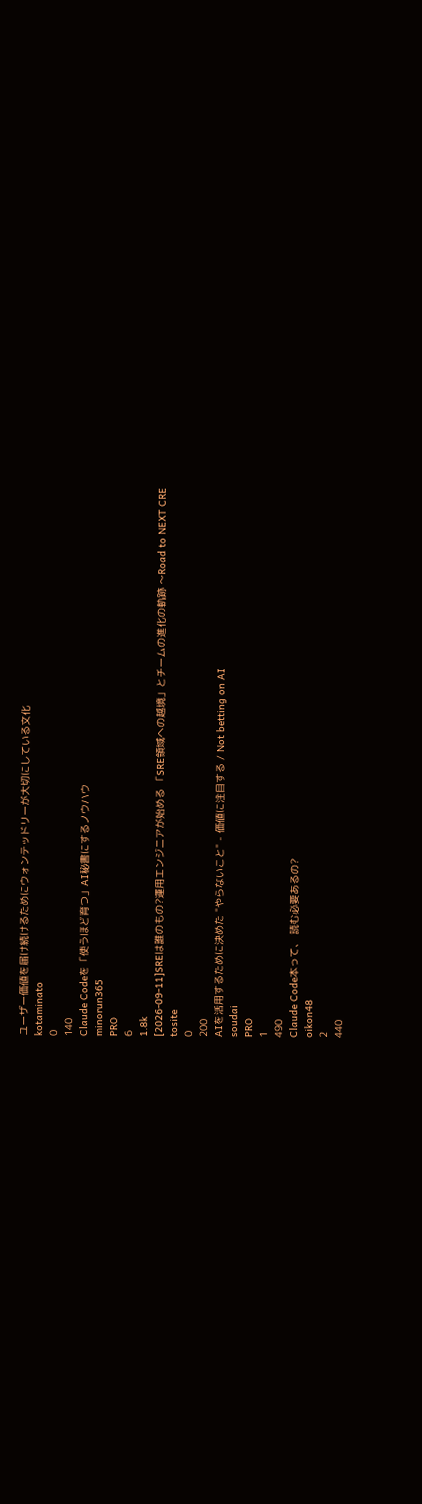ユーザー価値を届け続けるためにウォンテッドリーが大切にしている文化
kotaminato
0
140
Claude Codeを「使うほど育つ」AI秘書にするノウハウ
minorun365
PRO
6
1.8k
[2026-09-11]SREは誰のもの?運用エンジニアが始める 「SRE領域への越境」とチームの進化の軌跡 〜Road to NEXT CRE
tosite
0
200
AIを活用するために決めた "やらないこと" - 価値に注目する / Not betting on AI
soudai
PRO
1
490
Claude Code本って、 読む必要あるの?
oikon48
2
440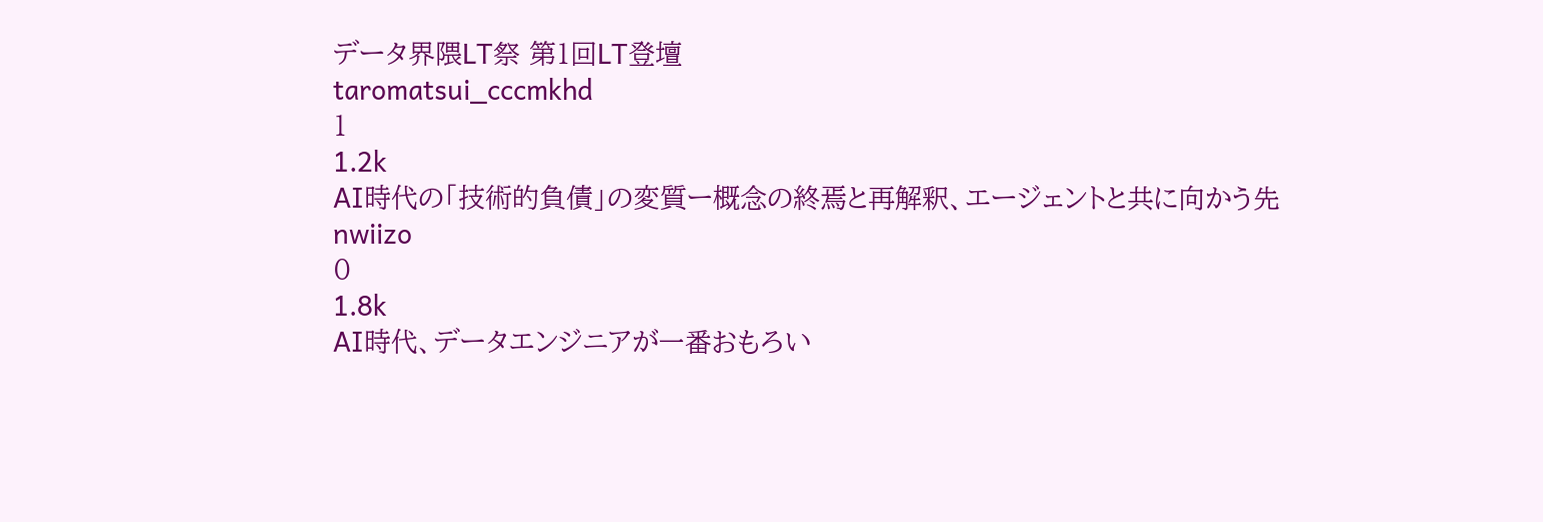データ界隈LT祭 第1回LT登壇
taromatsui_cccmkhd
1
1.2k
AI時代の「技術的負債」の変質ー概念の終焉と再解釈、エージェントと共に向かう先
nwiizo
0
1.8k
AI時代、データエンジニアが一番おもろい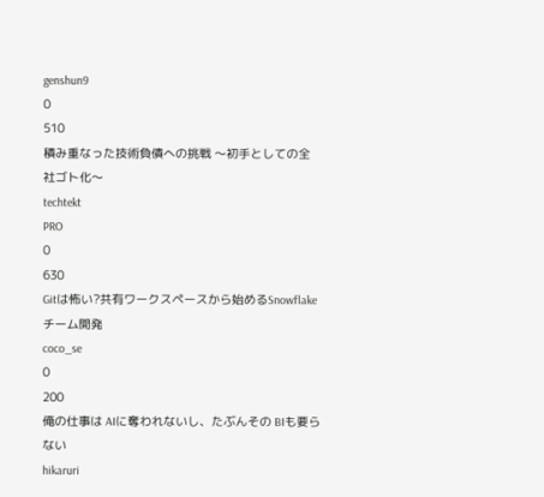genshun9
0
510
積み重なった技術負債への挑戦 〜初手としての全社ゴト化〜
techtekt
PRO
0
630
Gitは怖い?共有ワークスペースから始めるSnowflakeチーム開発
coco_se
0
200
俺の仕事は AIに奪われないし、たぶんその BIも要らない
hikaruri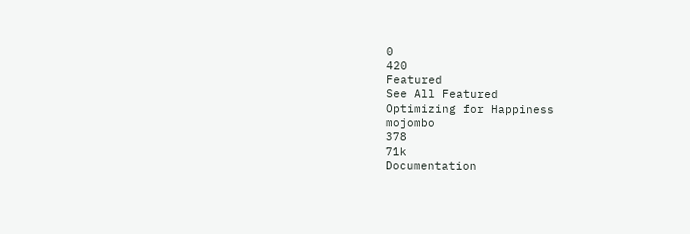0
420
Featured
See All Featured
Optimizing for Happiness
mojombo
378
71k
Documentation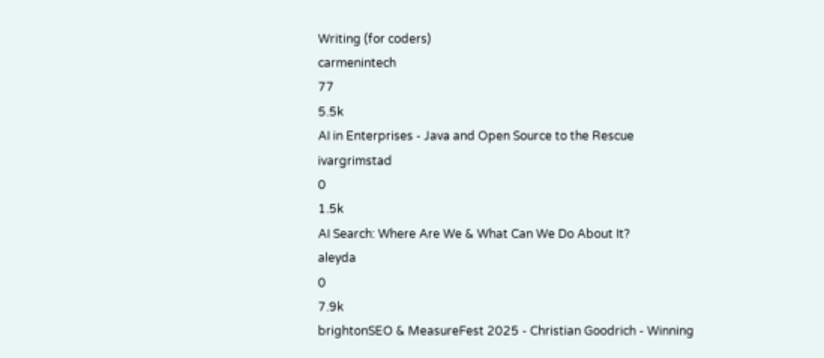Writing (for coders)
carmenintech
77
5.5k
AI in Enterprises - Java and Open Source to the Rescue
ivargrimstad
0
1.5k
AI Search: Where Are We & What Can We Do About It?
aleyda
0
7.9k
brightonSEO & MeasureFest 2025 - Christian Goodrich - Winning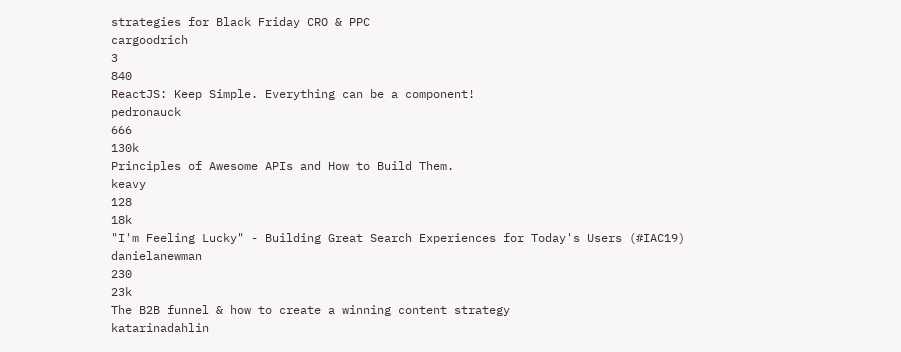strategies for Black Friday CRO & PPC
cargoodrich
3
840
ReactJS: Keep Simple. Everything can be a component!
pedronauck
666
130k
Principles of Awesome APIs and How to Build Them.
keavy
128
18k
"I'm Feeling Lucky" - Building Great Search Experiences for Today's Users (#IAC19)
danielanewman
230
23k
The B2B funnel & how to create a winning content strategy
katarinadahlin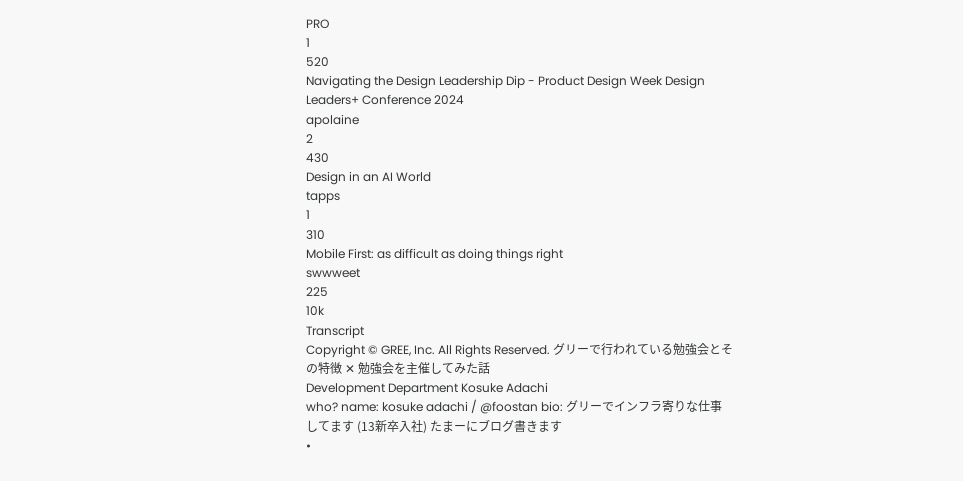PRO
1
520
Navigating the Design Leadership Dip - Product Design Week Design Leaders+ Conference 2024
apolaine
2
430
Design in an AI World
tapps
1
310
Mobile First: as difficult as doing things right
swwweet
225
10k
Transcript
Copyright © GREE, Inc. All Rights Reserved. グリーで行われている勉強会とその特徴 ✕ 勉強会を主催してみた話
Development Department Kosuke Adachi
who? name: kosuke adachi / @foostan bio: グリーでインフラ寄りな仕事してます (13新卒入社) たまーにブログ書きます
•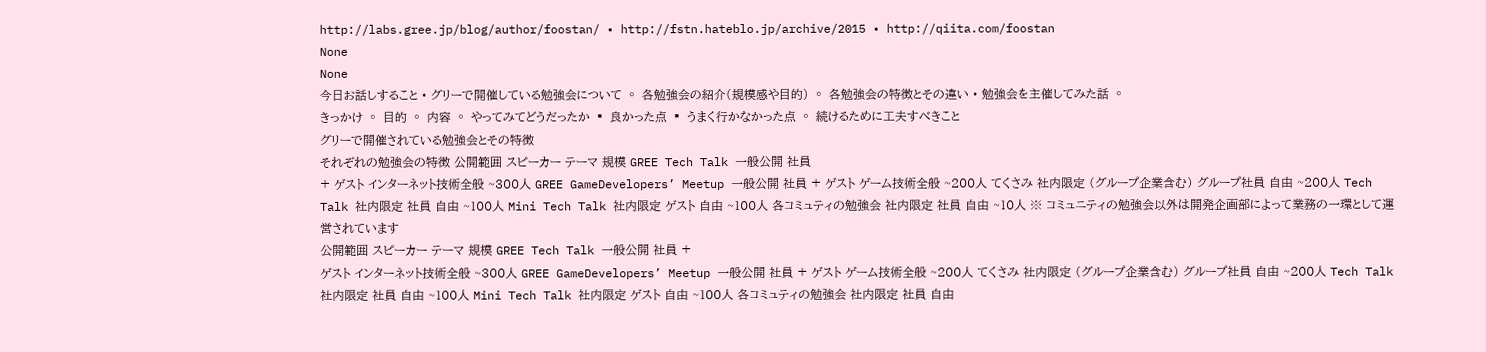http://labs.gree.jp/blog/author/foostan/ • http://fstn.hateblo.jp/archive/2015 • http://qiita.com/foostan
None
None
今日お話しすること • グリーで開催している勉強会について ◦ 各勉強会の紹介(規模感や目的) ◦ 各勉強会の特徴とその違い • 勉強会を主催してみた話 ◦
きっかけ ◦ 目的 ◦ 内容 ◦ やってみてどうだったか ▪ 良かった点 ▪ うまく行かなかった点 ◦ 続けるために工夫すべきこと
グリーで開催されている勉強会とその特徴
それぞれの勉強会の特徴 公開範囲 スピーカー テーマ 規模 GREE Tech Talk 一般公開 社員
+ ゲスト インターネット技術全般 ~300人 GREE GameDevelopers’ Meetup 一般公開 社員 + ゲスト ゲーム技術全般 ~200人 てくさみ 社内限定 (グループ企業含む) グループ社員 自由 ~200人 Tech Talk 社内限定 社員 自由 ~100人 Mini Tech Talk 社内限定 ゲスト 自由 ~100人 各コミュティの勉強会 社内限定 社員 自由 ~10人 ※ コミュニティの勉強会以外は開発企画部によって業務の一環として運営されています
公開範囲 スピーカー テーマ 規模 GREE Tech Talk 一般公開 社員 +
ゲスト インターネット技術全般 ~300人 GREE GameDevelopers’ Meetup 一般公開 社員 + ゲスト ゲーム技術全般 ~200人 てくさみ 社内限定 (グループ企業含む) グループ社員 自由 ~200人 Tech Talk 社内限定 社員 自由 ~100人 Mini Tech Talk 社内限定 ゲスト 自由 ~100人 各コミュティの勉強会 社内限定 社員 自由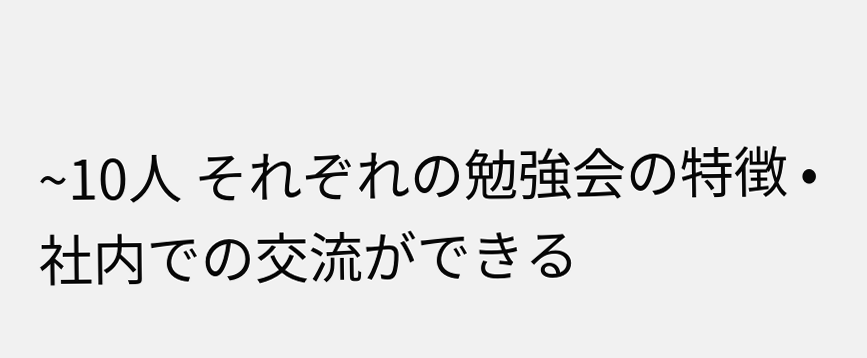~10人 それぞれの勉強会の特徴 • 社内での交流ができる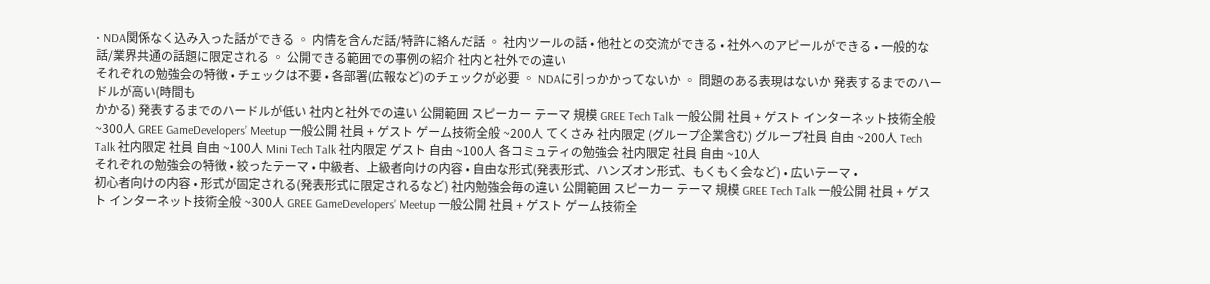• NDA関係なく込み入った話ができる ◦ 内情を含んだ話/特許に絡んだ話 ◦ 社内ツールの話 • 他社との交流ができる • 社外へのアピールができる • 一般的な話/業界共通の話題に限定される ◦ 公開できる範囲での事例の紹介 社内と社外での違い
それぞれの勉強会の特徴 • チェックは不要 • 各部署(広報など)のチェックが必要 ◦ NDAに引っかかってないか ◦ 問題のある表現はないか 発表するまでのハードルが高い(時間も
かかる) 発表するまでのハードルが低い 社内と社外での違い 公開範囲 スピーカー テーマ 規模 GREE Tech Talk 一般公開 社員 + ゲスト インターネット技術全般 ~300人 GREE GameDevelopers’ Meetup 一般公開 社員 + ゲスト ゲーム技術全般 ~200人 てくさみ 社内限定 (グループ企業含む) グループ社員 自由 ~200人 Tech Talk 社内限定 社員 自由 ~100人 Mini Tech Talk 社内限定 ゲスト 自由 ~100人 各コミュティの勉強会 社内限定 社員 自由 ~10人
それぞれの勉強会の特徴 • 絞ったテーマ • 中級者、上級者向けの内容 • 自由な形式(発表形式、ハンズオン形式、もくもく会など) • 広いテーマ •
初心者向けの内容 • 形式が固定される(発表形式に限定されるなど) 社内勉強会毎の違い 公開範囲 スピーカー テーマ 規模 GREE Tech Talk 一般公開 社員 + ゲスト インターネット技術全般 ~300人 GREE GameDevelopers’ Meetup 一般公開 社員 + ゲスト ゲーム技術全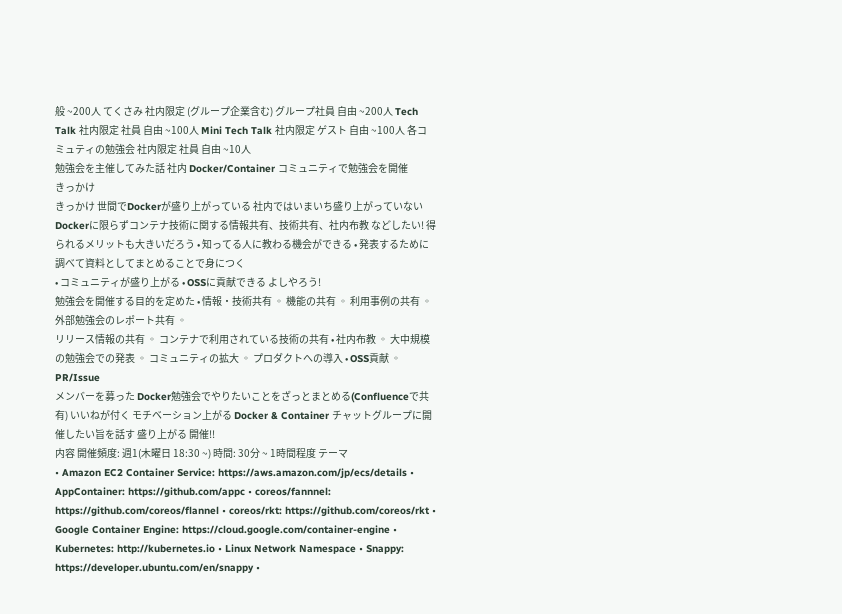般 ~200人 てくさみ 社内限定 (グループ企業含む) グループ社員 自由 ~200人 Tech Talk 社内限定 社員 自由 ~100人 Mini Tech Talk 社内限定 ゲスト 自由 ~100人 各コミュティの勉強会 社内限定 社員 自由 ~10人
勉強会を主催してみた話 社内 Docker/Container コミュニティで勉強会を開催
きっかけ
きっかけ 世間でDockerが盛り上がっている 社内ではいまいち盛り上がっていない Dockerに限らずコンテナ技術に関する情報共有、技術共有、社内布教 などしたい! 得られるメリットも大きいだろう • 知ってる人に教わる機会ができる • 発表するために調べて資料としてまとめることで身につく
• コミュニティが盛り上がる • OSSに貢献できる よしやろう!
勉強会を開催する目的を定めた • 情報・技術共有 ◦ 機能の共有 ◦ 利用事例の共有 ◦ 外部勉強会のレポート共有 ◦
リリース情報の共有 ◦ コンテナで利用されている技術の共有 • 社内布教 ◦ 大中規模の勉強会での発表 ◦ コミュニティの拡大 ◦ プロダクトへの導入 • OSS貢献 ◦ PR/Issue
メンバーを募った Docker勉強会でやりたいことをざっとまとめる(Confluenceで共有) いいねが付く モチベーション上がる Docker & Container チャットグループに開催したい旨を話す 盛り上がる 開催!!
内容 開催頻度: 週1(木曜日 18:30 ~) 時間: 30分 ~ 1時間程度 テーマ
• Amazon EC2 Container Service: https://aws.amazon.com/jp/ecs/details • AppContainer: https://github.com/appc • coreos/fannnel: https://github.com/coreos/flannel • coreos/rkt: https://github.com/coreos/rkt • Google Container Engine: https://cloud.google.com/container-engine • Kubernetes: http://kubernetes.io • Linux Network Namespace • Snappy: https://developer.ubuntu.com/en/snappy •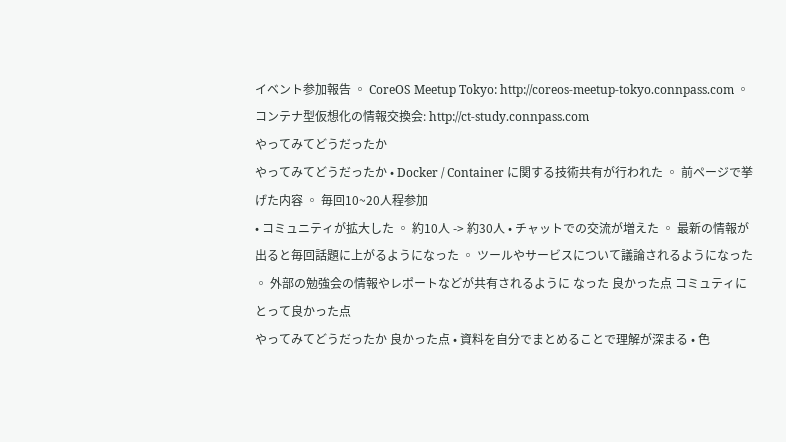イベント参加報告 ◦ CoreOS Meetup Tokyo: http://coreos-meetup-tokyo.connpass.com ◦ コンテナ型仮想化の情報交換会: http://ct-study.connpass.com
やってみてどうだったか
やってみてどうだったか • Docker / Container に関する技術共有が行われた ◦ 前ページで挙げた内容 ◦ 毎回10~20人程参加
• コミュニティが拡大した ◦ 約10人 -> 約30人 • チャットでの交流が増えた ◦ 最新の情報が出ると毎回話題に上がるようになった ◦ ツールやサービスについて議論されるようになった ◦ 外部の勉強会の情報やレポートなどが共有されるように なった 良かった点 コミュティにとって良かった点
やってみてどうだったか 良かった点 • 資料を自分でまとめることで理解が深まる • 色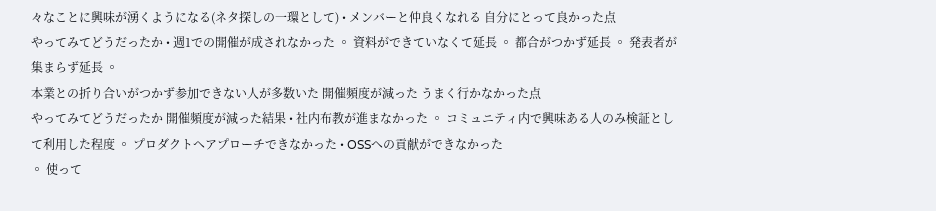々なことに興味が湧くようになる(ネタ探しの一環として) • メンバーと仲良くなれる 自分にとって良かった点
やってみてどうだったか • 週1での開催が成されなかった ◦ 資料ができていなくて延長 ◦ 都合がつかず延長 ◦ 発表者が集まらず延長 ◦
本業との折り合いがつかず参加できない人が多数いた 開催頻度が減った うまく行かなかった点
やってみてどうだったか 開催頻度が減った結果 • 社内布教が進まなかった ◦ コミュニティ内で興味ある人のみ検証として利用した程度 ◦ プロダクトへアプローチできなかった • OSSへの貢献ができなかった
◦ 使って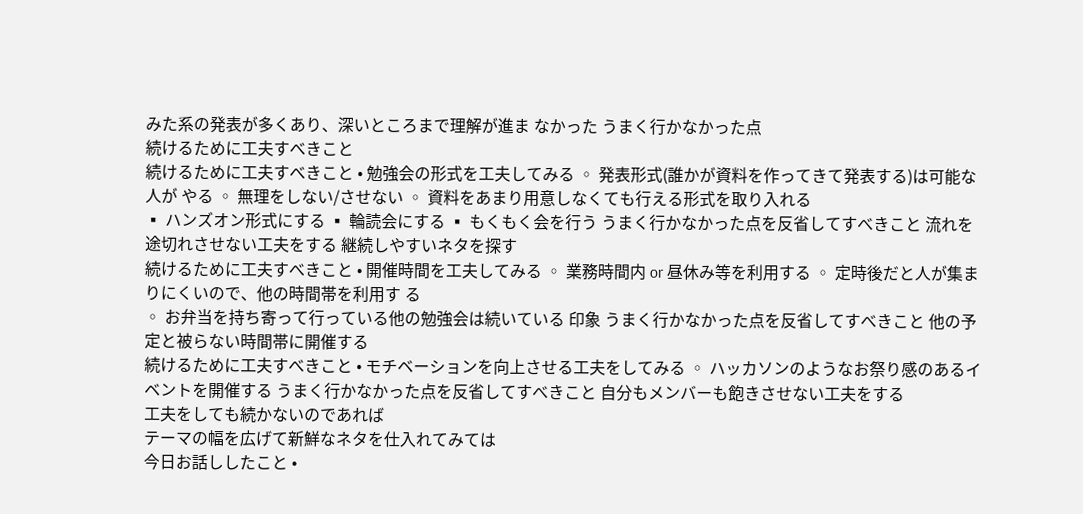みた系の発表が多くあり、深いところまで理解が進ま なかった うまく行かなかった点
続けるために工夫すべきこと
続けるために工夫すべきこと • 勉強会の形式を工夫してみる ◦ 発表形式(誰かが資料を作ってきて発表する)は可能な人が やる ◦ 無理をしない/させない ◦ 資料をあまり用意しなくても行える形式を取り入れる
▪ ハンズオン形式にする ▪ 輪読会にする ▪ もくもく会を行う うまく行かなかった点を反省してすべきこと 流れを途切れさせない工夫をする 継続しやすいネタを探す
続けるために工夫すべきこと • 開催時間を工夫してみる ◦ 業務時間内 or 昼休み等を利用する ◦ 定時後だと人が集まりにくいので、他の時間帯を利用す る
◦ お弁当を持ち寄って行っている他の勉強会は続いている 印象 うまく行かなかった点を反省してすべきこと 他の予定と被らない時間帯に開催する
続けるために工夫すべきこと • モチベーションを向上させる工夫をしてみる ◦ ハッカソンのようなお祭り感のあるイベントを開催する うまく行かなかった点を反省してすべきこと 自分もメンバーも飽きさせない工夫をする
工夫をしても続かないのであれば
テーマの幅を広げて新鮮なネタを仕入れてみては
今日お話ししたこと •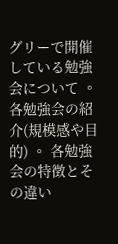グリーで開催している勉強会について ◦ 各勉強会の紹介(規模感や目的) ◦ 各勉強会の特徴とその違い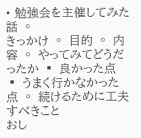• 勉強会を主催してみた話 ◦
きっかけ ◦ 目的 ◦ 内容 ◦ やってみてどうだったか ▪ 良かった点 ▪ うまく行かなかった点 ◦ 続けるために工夫すべきこと
おし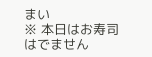まい
※ 本日はお寿司はでません